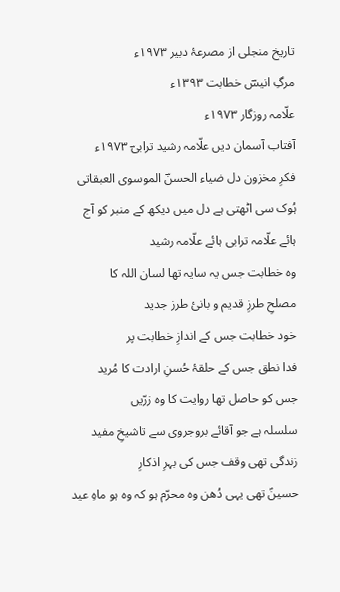تاریخ منجلی از مصرعۂ دبیر ۱۹۷۳ء
مرگِ انیسؔ خطابت ۱۳۹۳ء
علّامہ روزگار ۱۹۷۳ء
آفتاب آسمان دیں علّامہ رشید ترابیؔ ۱۹۷۳ء
فکرِ مخزون دل ضیاء الحسنؔ الموسوی العبقاتی
ہُوک سی اٹھتی ہے دل میں دیکھ کے منبر کو آج
ہائے علّامہ ترابی ہائے علّامہ رشید
وہ خطابت جس یہ سایہ تھا لسان اللہ کا
مصلحِ طرزِ قدیم و بانیٔ طرز جدید
خود خطابت جس کے اندازِ خطابت پر
فدا نطق جس کے حلقۂ حُسنِ ارادت کا مُرید
جس کو حاصل تھا روایت کا وہ زرّیں
سلسلہ ہے جو آقائے بروجروی سے تاشیخِ مفید
زندگی تھی وقف جس کی بہرِ اذکارِ
حسینؑ تھی یہی دُھن وہ محرّم ہو کہ وہ ہو ماہِ عید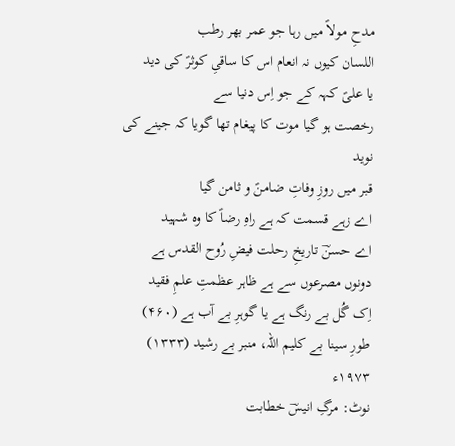مدحِ مولاؑ میں رہا جو عمر بھر رطب
اللسان کیوں نہ انعام اس کا ساقیِ کوثرؑ کی دید
یا علیؑ کہہ کے جو اِس دنیا سے
رخصت ہو گیا موت کا پیغام تھا گویا کہ جینے کی نوید
قبر میں روزِ وفاتِ ضامنؑ و ثامن گیا
اے زہے قسمت کہ ہے راہِ رضاؑ کا وہ شہید
اے حسنؔ تاریخِ رحلت فیضِ رُوح القدس ہے
دونوں مصرعوں سے ہے ظاہر عظمتِ علمِ فقید
اِک گُل بے رنگ ہے یا گوہرِ بے آب ہے (۴۶۰)
طورِ سینا بے کلیم اللہ، منبر بے رشید (۱۳۳۳)
۱۹۷۳ء
نوٹ: مرگِ انیسؔ خطابت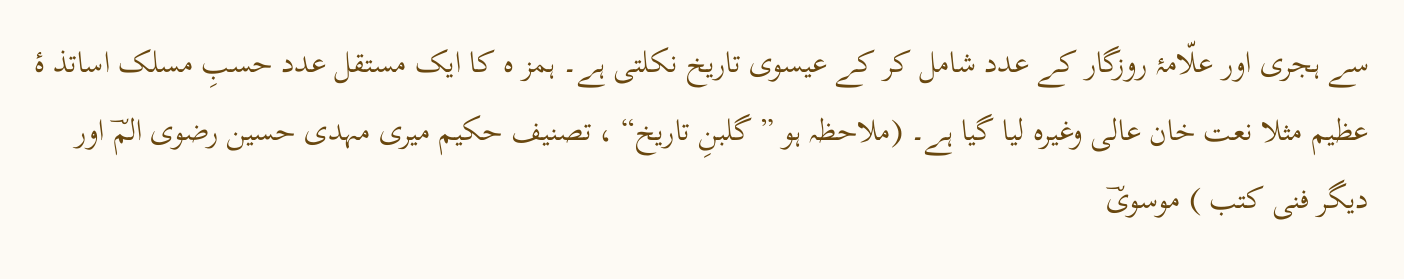سے ہجری اور علّامۂ روزگار کے عدد شامل کر کے عیسوی تاریخ نکلتی ہے۔ ہمز ہ کا ایک مستقل عدد حسبِ مسلک اساتذ ۂ عظیم مثلا نعت خان عالی وغیرہ لیا گیا ہے۔ (ملاحظہ ہو ” گلبنِ تاریخ“ ، تصنیف حکیم میری مہدی حسین رضوی المؔ اور دیگر فنی کتب ) موسویؔ